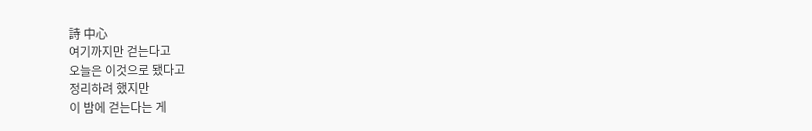詩 中心
여기까지만 걷는다고
오늘은 이것으로 됐다고
정리하려 했지만
이 밤에 걷는다는 게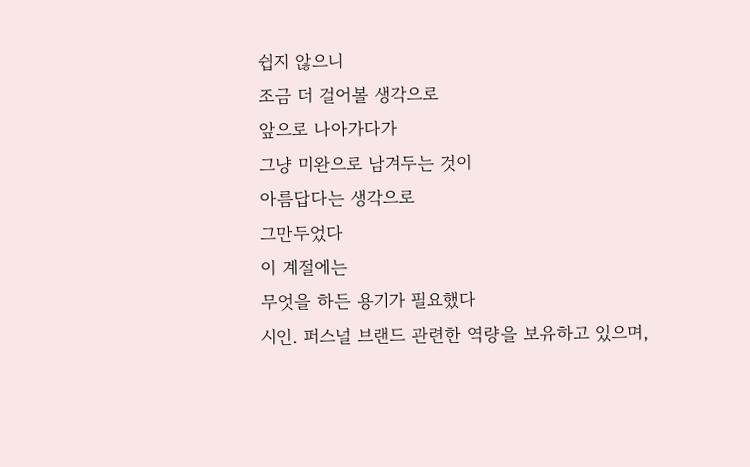쉽지 않으니
조금 더 걸어볼 생각으로
앞으로 나아가다가
그냥 미완으로 남겨두는 것이
아름답다는 생각으로
그만두었다
이 계절에는
무엇을 하든 용기가 필요했다
시인. 퍼스널 브랜드 관련한 역량을 보유하고 있으며,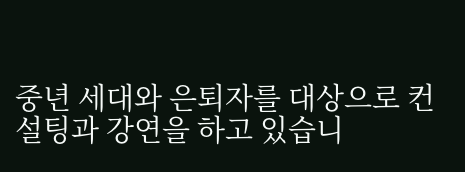중년 세대와 은퇴자를 대상으로 컨설팅과 강연을 하고 있습니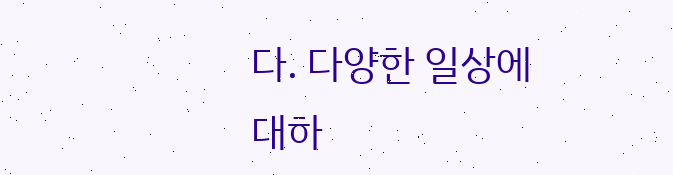다. 다양한 일상에 대하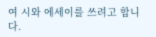여 시와 에세이를 쓰려고 합니다.